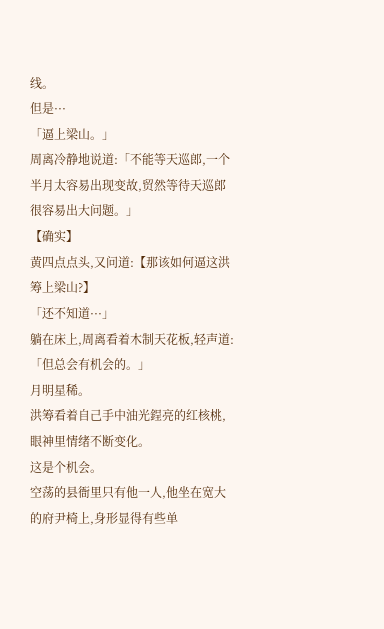线。
但是···
「逼上梁山。」
周离冷静地说道:「不能等天巡郎,一个半月太容易出现变故,贸然等待天巡郎很容易出大问题。」
【确实】
黄四点点头,又问道:【那该如何逼这洪筹上梁山?】
「还不知道···」
躺在床上,周离看着木制天花板,轻声道:
「但总会有机会的。」
月明星稀。
洪筹看着自己手中油光鋥亮的红核桃,眼神里情绪不断变化。
这是个机会。
空荡的县衙里只有他一人,他坐在宽大的府尹椅上,身形显得有些单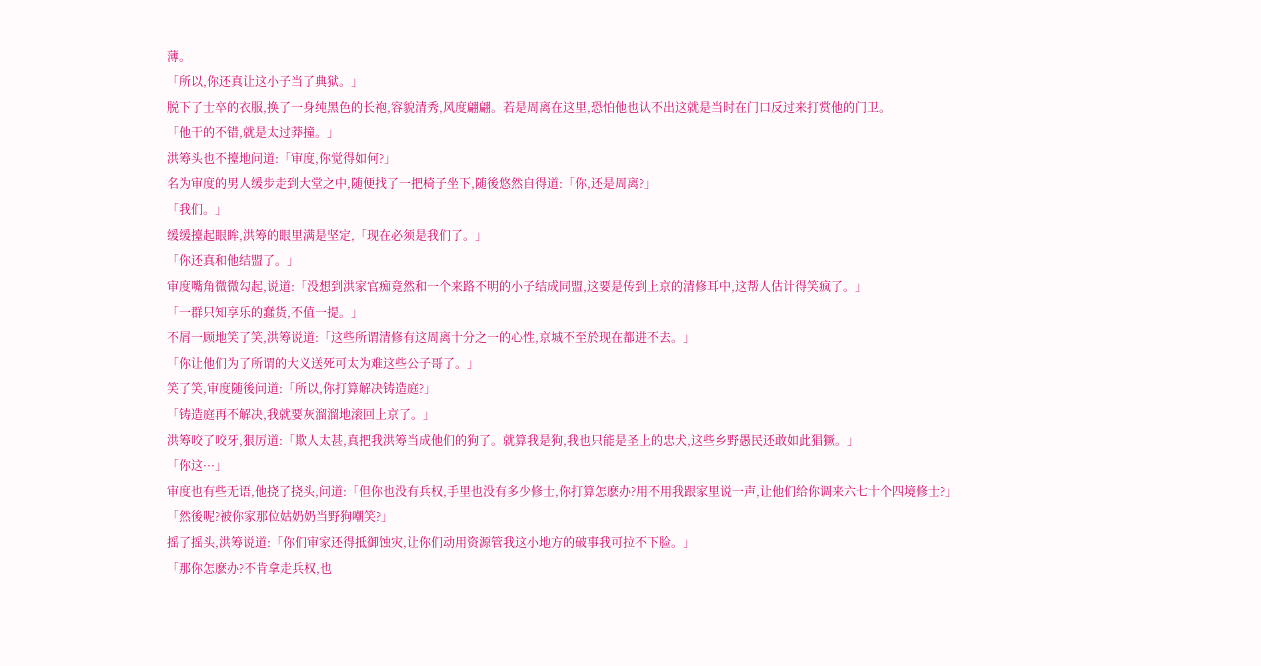薄。
「所以,你还真让这小子当了典狱。」
脱下了士卒的衣服,换了一身纯黑色的长袍,容貌清秀,风度翩翩。若是周离在这里,恐怕他也认不出这就是当时在门口反过来打赏他的门卫。
「他干的不错,就是太过莽撞。」
洪筹头也不擡地问道:「审度,你觉得如何?」
名为审度的男人缓步走到大堂之中,随便找了一把椅子坐下,随後悠然自得道:「你,还是周离?」
「我们。」
缓缓擡起眼眸,洪筹的眼里满是坚定,「现在必须是我们了。」
「你还真和他结盟了。」
审度嘴角微微勾起,说道:「没想到洪家官痴竟然和一个来路不明的小子结成同盟,这要是传到上京的清修耳中,这帮人估计得笑疯了。」
「一群只知享乐的蠢货,不值一提。」
不屑一顾地笑了笑,洪筹说道:「这些所谓清修有这周离十分之一的心性,京城不至於现在都进不去。」
「你让他们为了所谓的大义送死可太为难这些公子哥了。」
笑了笑,审度随後问道:「所以,你打算解决铸造庭?」
「铸造庭再不解决,我就要灰溜溜地滚回上京了。」
洪筹咬了咬牙,狠厉道:「欺人太甚,真把我洪筹当成他们的狗了。就算我是狗,我也只能是圣上的忠犬,这些乡野愚民还敢如此猖獗。」
「你这···」
审度也有些无语,他挠了挠头,问道:「但你也没有兵权,手里也没有多少修士,你打算怎麽办?用不用我跟家里说一声,让他们给你调来六七十个四境修士?」
「然後呢?被你家那位姑奶奶当野狗嘲笑?」
摇了摇头,洪筹说道:「你们审家还得抵御蚀灾,让你们动用资源管我这小地方的破事我可拉不下脸。」
「那你怎麽办?不肯拿走兵权,也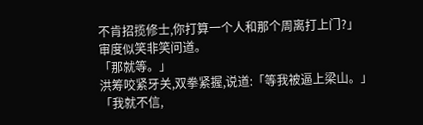不肯招揽修士,你打算一个人和那个周离打上门?」
审度似笑非笑问道。
「那就等。」
洪筹咬紧牙关,双拳紧握,说道:「等我被逼上梁山。」
「我就不信,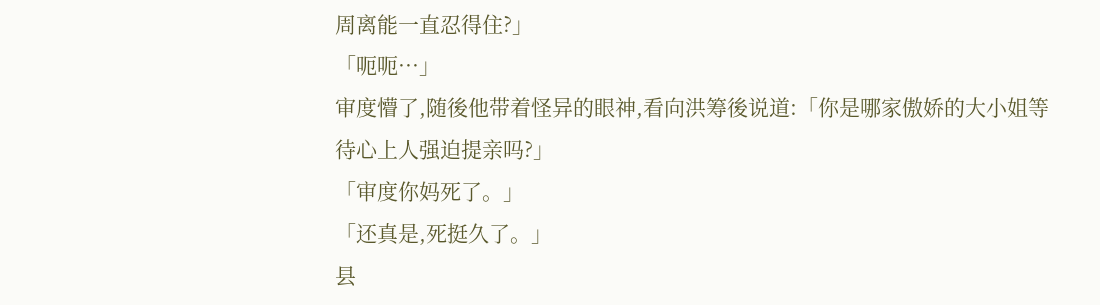周离能一直忍得住?」
「呃呃···」
审度懵了,随後他带着怪异的眼神,看向洪筹後说道:「你是哪家傲娇的大小姐等待心上人强迫提亲吗?」
「审度你妈死了。」
「还真是,死挺久了。」
县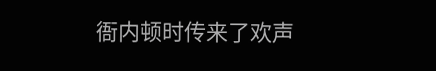衙内顿时传来了欢声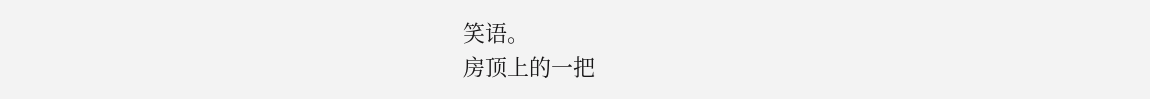笑语。
房顶上的一把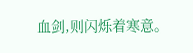血剑,则闪烁着寒意。